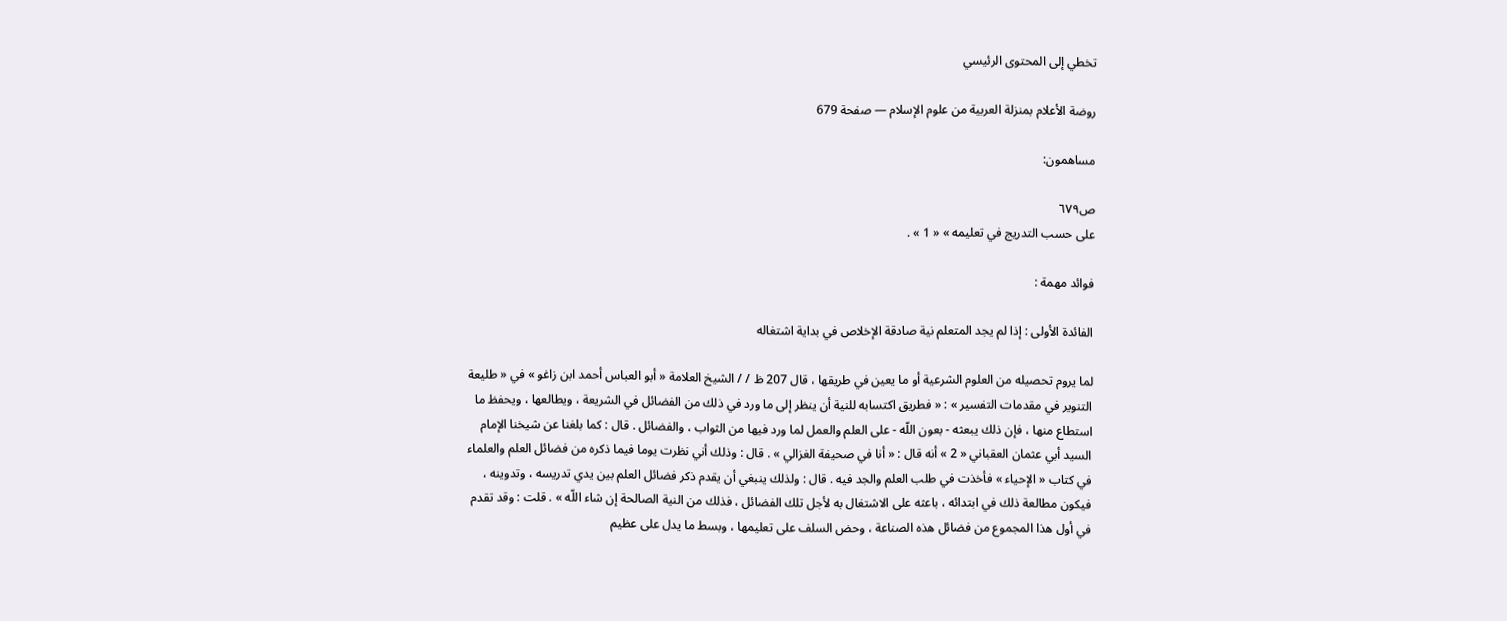تخطي إلى المحتوى الرئيسي

روضة الأعلام بمنزلة العربية من علوم الإسلام — صفحة 679

مساهمون:

ص٦٧٩
على حسب التدريج في تعليمه » « 1 » .

فوائد مهمة :

الفائدة الأولى : إذا لم يجد المتعلم نية صادقة الإخلاص في بداية اشتغاله

لما يروم تحصيله من العلوم الشرعية أو ما يعين في طريقها ، قال 207 ظ / / الشيخ العلامة « أبو العباس أحمد ابن زاغو » في « طليعة التنوير في مقدمات التفسير » : « فطريق اكتسابه للنية أن ينظر إلى ما ورد في ذلك من الفضائل في الشريعة ، ويطالعها ، ويحفظ ما استطاع منها ، فإن ذلك يبعثه - بعون اللّه - على العلم والعمل لما ورد فيها من الثواب ، والفضائل . قال : كما بلغنا عن شيخنا الإمام السيد أبي عثمان العقباني « 2 » أنه قال : « أنا في صحيفة الغزالي » . قال : وذلك أني نظرت يوما فيما ذكره من فضائل العلم والعلماء في كتاب « الإحياء » فأخذت في طلب العلم والجد فيه . قال : ولذلك ينبغي أن يقدم ذكر فضائل العلم بين يدي تدريسه ، وتدوينه ، فيكون مطالعة ذلك في ابتدائه ، باعثه على الاشتغال به لأجل تلك الفضائل ، فذلك من النية الصالحة إن شاء اللّه » . قلت : وقد تقدم في أول هذا المجموع من فضائل هذه الصناعة ، وحض السلف على تعليمها ، وبسط ما يدل على عظيم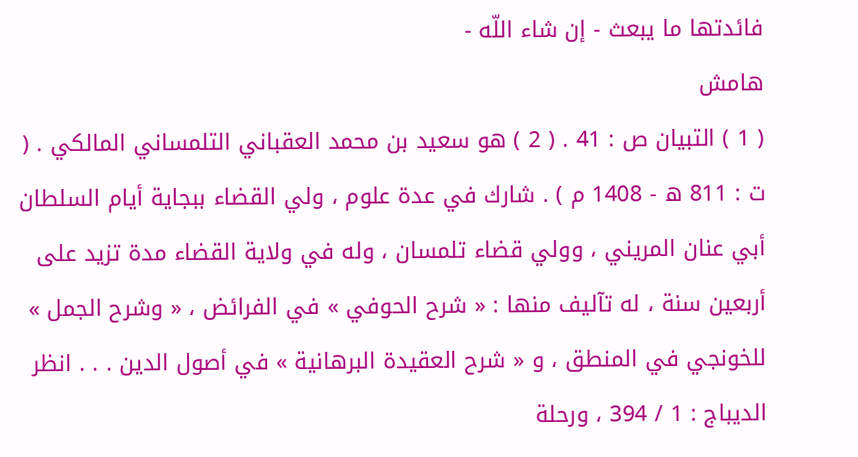فائدتها ما يبعث - إن شاء اللّه -
هامش
( 1 ) التبيان ص : 41 . ( 2 ) هو سعيد بن محمد العقباني التلمساني المالكي . ( ت : 811 ه - 1408 م ) . شارك في عدة علوم ، ولي القضاء ببجاية أيام السلطان أبي عنان المريني ، وولي قضاء تلمسان ، وله في ولاية القضاء مدة تزيد على أربعين سنة ، له تآليف منها : « شرح الحوفي » في الفرائض ، « وشرح الجمل » للخونجي في المنطق ، و « شرح العقيدة البرهانية » في أصول الدين . . . انظر الديباج : 1 / 394 ، ورحلة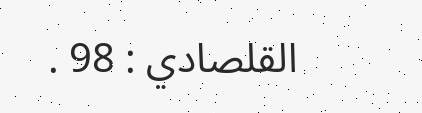القلصادي : 98 .